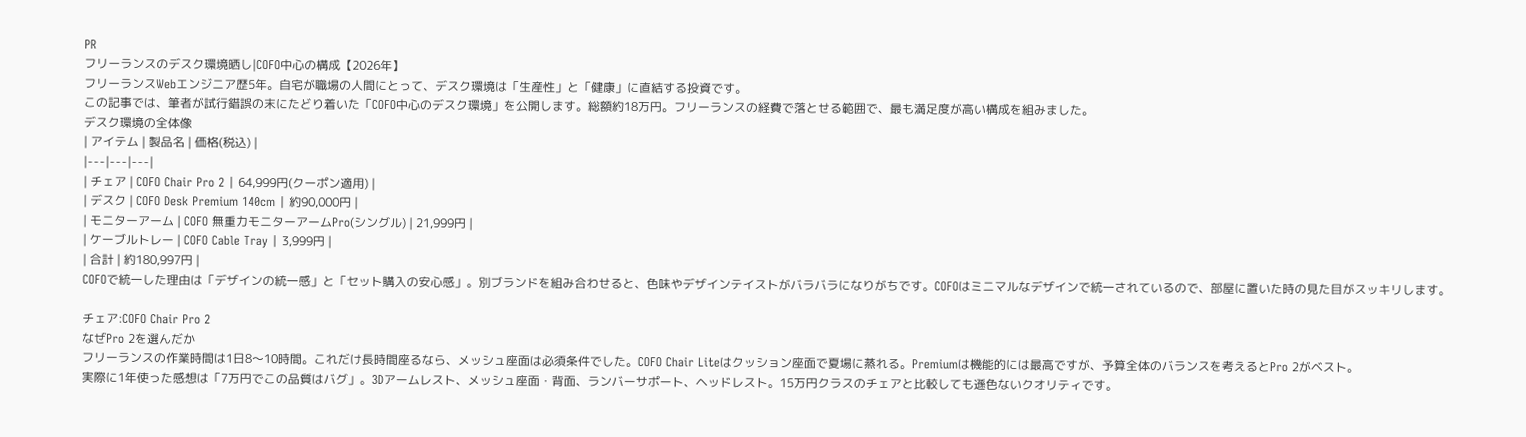PR
フリーランスのデスク環境晒し|COFO中心の構成【2026年】
フリーランスWebエンジニア歴5年。自宅が職場の人間にとって、デスク環境は「生産性」と「健康」に直結する投資です。
この記事では、筆者が試行錯誤の末にたどり着いた「COFO中心のデスク環境」を公開します。総額約18万円。フリーランスの経費で落とせる範囲で、最も満足度が高い構成を組みました。
デスク環境の全体像
| アイテム | 製品名 | 価格(税込) |
|---|---|---|
| チェア | COFO Chair Pro 2 | 64,999円(クーポン適用) |
| デスク | COFO Desk Premium 140cm | 約90,000円 |
| モニターアーム | COFO 無重力モニターアームPro(シングル) | 21,999円 |
| ケーブルトレー | COFO Cable Tray | 3,999円 |
| 合計 | 約180,997円 |
COFOで統一した理由は「デザインの統一感」と「セット購入の安心感」。別ブランドを組み合わせると、色味やデザインテイストがバラバラになりがちです。COFOはミニマルなデザインで統一されているので、部屋に置いた時の見た目がスッキリします。

チェア:COFO Chair Pro 2
なぜPro 2を選んだか
フリーランスの作業時間は1日8〜10時間。これだけ長時間座るなら、メッシュ座面は必須条件でした。COFO Chair Liteはクッション座面で夏場に蒸れる。Premiumは機能的には最高ですが、予算全体のバランスを考えるとPro 2がベスト。
実際に1年使った感想は「7万円でこの品質はバグ」。3Dアームレスト、メッシュ座面・背面、ランバーサポート、ヘッドレスト。15万円クラスのチェアと比較しても遜色ないクオリティです。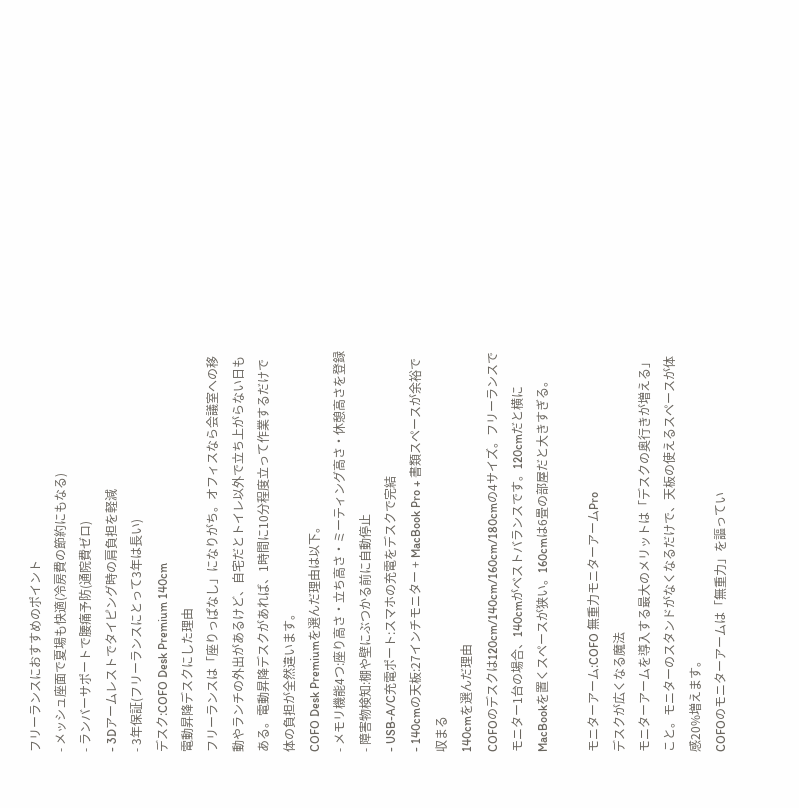フリーランスにおすすめのポイント
- メッシュ座面で夏場も快適(冷房費の節約にもなる)
- ランバーサポートで腰痛予防(通院費ゼロ)
- 3Dアームレストでタイピング時の肩負担を軽減
- 3年保証(フリーランスにとって3年は長い)
デスク:COFO Desk Premium 140cm
電動昇降デスクにした理由
フリーランスは「座りっぱなし」になりがち。オフィスなら会議室への移動やランチの外出があるけど、自宅だとトイレ以外で立ち上がらない日もある。電動昇降デスクがあれば、1時間に10分程度立って作業するだけで体の負担が全然違います。
COFO Desk Premiumを選んだ理由は以下。
- メモリ機能4つ:座り高さ・立ち高さ・ミーティング高さ・休憩高さを登録
- 障害物検知:棚や壁にぶつかる前に自動停止
- USB-A/C充電ポート:スマホの充電をデスクで完結
- 140cmの天板:27インチモニター + MacBook Pro + 書類スペースが余裕で収まる
140cmを選んだ理由
COFOのデスクは120cm/140cm/160cm/180cmの4サイズ。フリーランスでモニター1台の場合、140cmがベストバランスです。120cmだと横にMacBookを置くスペースが狭い。160cmは6畳の部屋だと大きすぎる。

モニターアーム:COFO 無重力モニターアームPro
デスクが広くなる魔法
モニターアームを導入する最大のメリットは「デスクの奥行きが増える」こと。モニターのスタンドがなくなるだけで、天板の使えるスペースが体感20%増えます。
COFOのモニターアームは「無重力」を謳ってい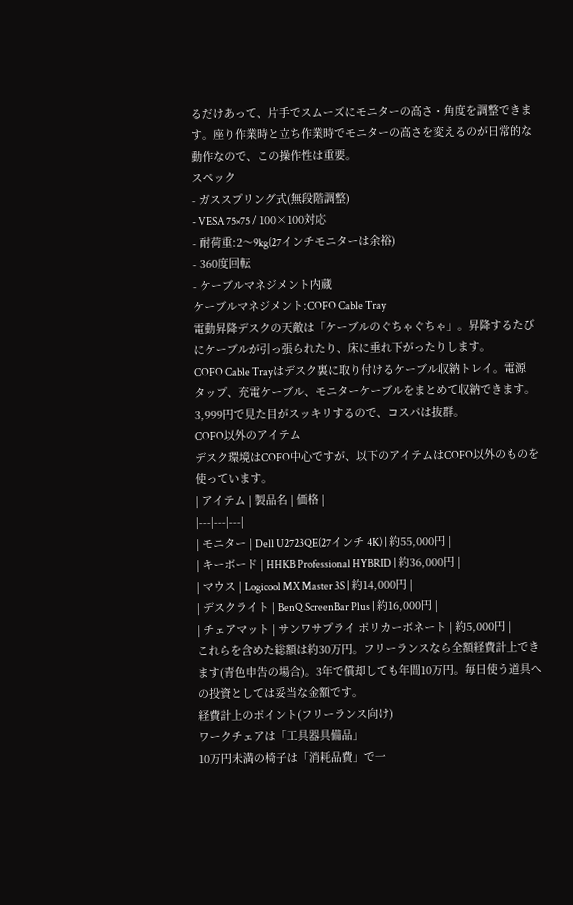るだけあって、片手でスムーズにモニターの高さ・角度を調整できます。座り作業時と立ち作業時でモニターの高さを変えるのが日常的な動作なので、この操作性は重要。
スペック
- ガススプリング式(無段階調整)
- VESA 75×75 / 100×100対応
- 耐荷重:2〜9kg(27インチモニターは余裕)
- 360度回転
- ケーブルマネジメント内蔵
ケーブルマネジメント:COFO Cable Tray
電動昇降デスクの天敵は「ケーブルのぐちゃぐちゃ」。昇降するたびにケーブルが引っ張られたり、床に垂れ下がったりします。
COFO Cable Trayはデスク裏に取り付けるケーブル収納トレイ。電源タップ、充電ケーブル、モニターケーブルをまとめて収納できます。3,999円で見た目がスッキリするので、コスパは抜群。
COFO以外のアイテム
デスク環境はCOFO中心ですが、以下のアイテムはCOFO以外のものを使っています。
| アイテム | 製品名 | 価格 |
|---|---|---|
| モニター | Dell U2723QE(27インチ 4K) | 約55,000円 |
| キーボード | HHKB Professional HYBRID | 約36,000円 |
| マウス | Logicool MX Master 3S | 約14,000円 |
| デスクライト | BenQ ScreenBar Plus | 約16,000円 |
| チェアマット | サンワサプライ ポリカーボネート | 約5,000円 |
これらを含めた総額は約30万円。フリーランスなら全額経費計上できます(青色申告の場合)。3年で償却しても年間10万円。毎日使う道具への投資としては妥当な金額です。
経費計上のポイント(フリーランス向け)
ワークチェアは「工具器具備品」
10万円未満の椅子は「消耗品費」で一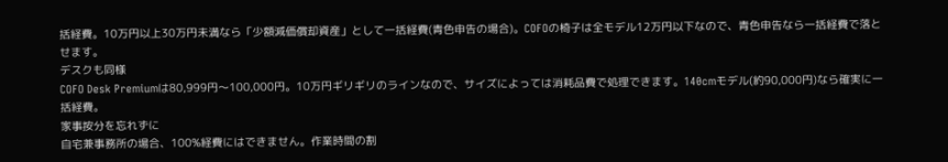括経費。10万円以上30万円未満なら「少額減価償却資産」として一括経費(青色申告の場合)。COFOの椅子は全モデル12万円以下なので、青色申告なら一括経費で落とせます。
デスクも同様
COFO Desk Premiumは80,999円〜100,000円。10万円ギリギリのラインなので、サイズによっては消耗品費で処理できます。140cmモデル(約90,000円)なら確実に一括経費。
家事按分を忘れずに
自宅兼事務所の場合、100%経費にはできません。作業時間の割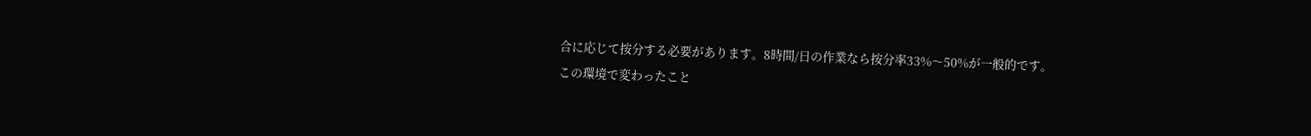合に応じて按分する必要があります。8時間/日の作業なら按分率33%〜50%が一般的です。
この環境で変わったこと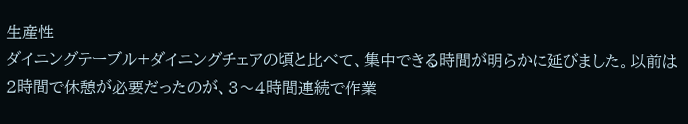生産性
ダイニングテーブル+ダイニングチェアの頃と比べて、集中できる時間が明らかに延びました。以前は2時間で休憩が必要だったのが、3〜4時間連続で作業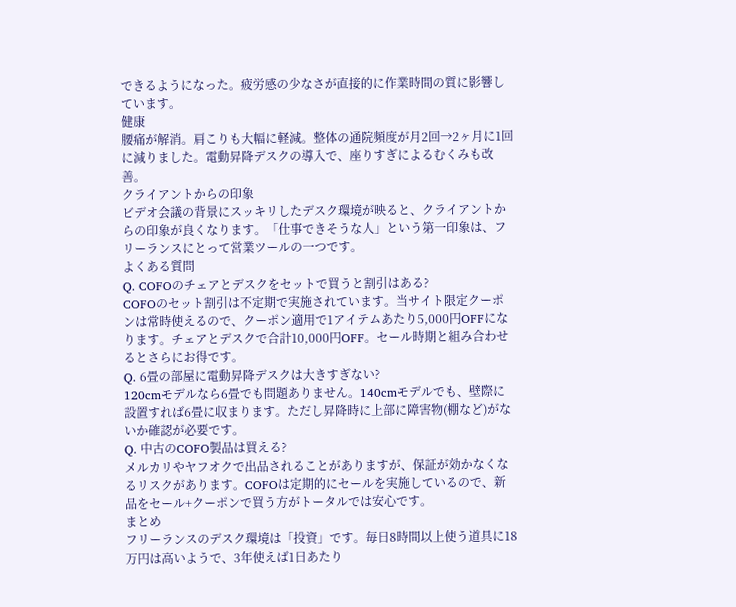できるようになった。疲労感の少なさが直接的に作業時間の質に影響しています。
健康
腰痛が解消。肩こりも大幅に軽減。整体の通院頻度が月2回→2ヶ月に1回に減りました。電動昇降デスクの導入で、座りすぎによるむくみも改善。
クライアントからの印象
ビデオ会議の背景にスッキリしたデスク環境が映ると、クライアントからの印象が良くなります。「仕事できそうな人」という第一印象は、フリーランスにとって営業ツールの一つです。
よくある質問
Q. COFOのチェアとデスクをセットで買うと割引はある?
COFOのセット割引は不定期で実施されています。当サイト限定クーポンは常時使えるので、クーポン適用で1アイテムあたり5,000円OFFになります。チェアとデスクで合計10,000円OFF。セール時期と組み合わせるとさらにお得です。
Q. 6畳の部屋に電動昇降デスクは大きすぎない?
120cmモデルなら6畳でも問題ありません。140cmモデルでも、壁際に設置すれば6畳に収まります。ただし昇降時に上部に障害物(棚など)がないか確認が必要です。
Q. 中古のCOFO製品は買える?
メルカリやヤフオクで出品されることがありますが、保証が効かなくなるリスクがあります。COFOは定期的にセールを実施しているので、新品をセール+クーポンで買う方がトータルでは安心です。
まとめ
フリーランスのデスク環境は「投資」です。毎日8時間以上使う道具に18万円は高いようで、3年使えば1日あたり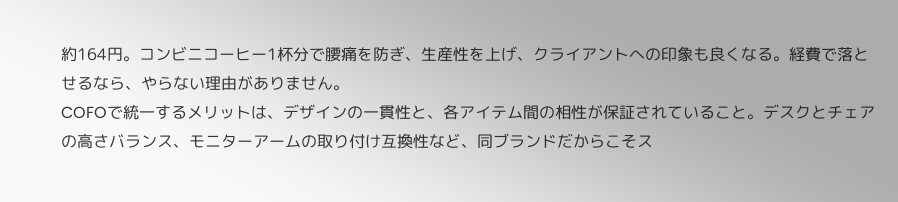約164円。コンビニコーヒー1杯分で腰痛を防ぎ、生産性を上げ、クライアントへの印象も良くなる。経費で落とせるなら、やらない理由がありません。
COFOで統一するメリットは、デザインの一貫性と、各アイテム間の相性が保証されていること。デスクとチェアの高さバランス、モニターアームの取り付け互換性など、同ブランドだからこそス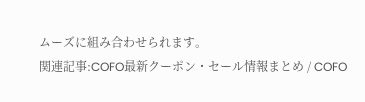ムーズに組み合わせられます。
関連記事:COFO最新クーポン・セール情報まとめ / COFO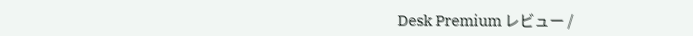Desk Premium レビュー /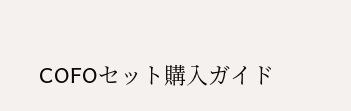COFOセット購入ガイド